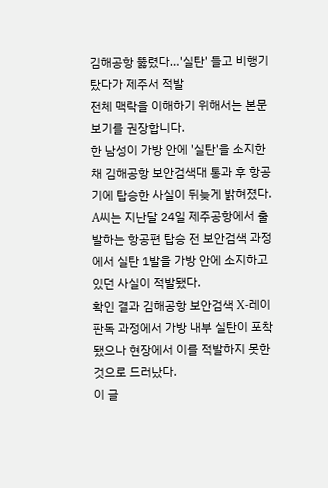김해공항 뚫렸다…'실탄' 들고 비행기 탔다가 제주서 적발
전체 맥락을 이해하기 위해서는 본문 보기를 권장합니다.
한 남성이 가방 안에 '실탄'을 소지한 채 김해공항 보안검색대 통과 후 항공기에 탑승한 사실이 뒤늦게 밝혀졌다.
A씨는 지난달 24일 제주공항에서 출발하는 항공편 탑승 전 보안검색 과정에서 실탄 1발을 가방 안에 소지하고 있던 사실이 적발됐다.
확인 결과 김해공항 보안검색 X-레이 판독 과정에서 가방 내부 실탄이 포착됐으나 현장에서 이를 적발하지 못한 것으로 드러났다.
이 글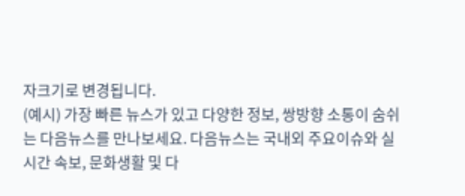자크기로 변경됩니다.
(예시) 가장 빠른 뉴스가 있고 다양한 정보, 쌍방향 소통이 숨쉬는 다음뉴스를 만나보세요. 다음뉴스는 국내외 주요이슈와 실시간 속보, 문화생활 및 다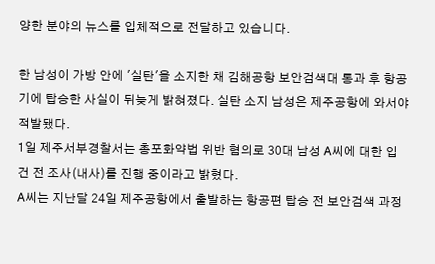양한 분야의 뉴스를 입체적으로 전달하고 있습니다.

한 남성이 가방 안에 '실탄'을 소지한 채 김해공항 보안검색대 통과 후 항공기에 탑승한 사실이 뒤늦게 밝혀졌다. 실탄 소지 남성은 제주공항에 와서야 적발됐다.
1일 제주서부경찰서는 총포화약법 위반 혐의로 30대 남성 A씨에 대한 입건 전 조사(내사)를 진행 중이라고 밝혔다.
A씨는 지난달 24일 제주공항에서 출발하는 항공편 탑승 전 보안검색 과정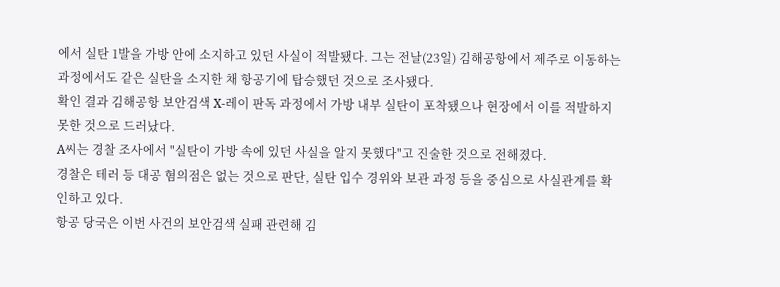에서 실탄 1발을 가방 안에 소지하고 있던 사실이 적발됐다. 그는 전날(23일) 김해공항에서 제주로 이동하는 과정에서도 같은 실탄을 소지한 채 항공기에 탑승했던 것으로 조사됐다.
확인 결과 김해공항 보안검색 X-레이 판독 과정에서 가방 내부 실탄이 포착됐으나 현장에서 이를 적발하지 못한 것으로 드러났다.
A씨는 경찰 조사에서 "실탄이 가방 속에 있던 사실을 알지 못했다"고 진술한 것으로 전해졌다.
경찰은 테러 등 대공 혐의점은 없는 것으로 판단, 실탄 입수 경위와 보관 과정 등을 중심으로 사실관계를 확인하고 있다.
항공 당국은 이번 사건의 보안검색 실패 관련해 김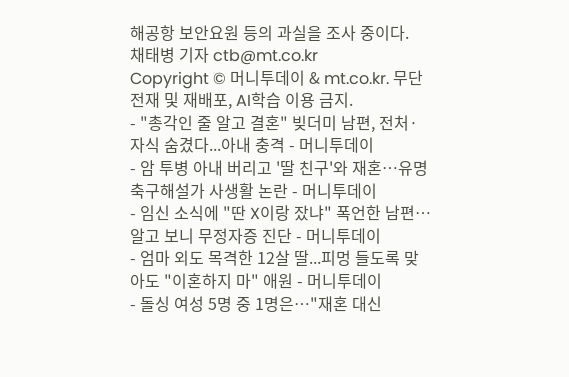해공항 보안요원 등의 과실을 조사 중이다.
채태병 기자 ctb@mt.co.kr
Copyright © 머니투데이 & mt.co.kr. 무단 전재 및 재배포, AI학습 이용 금지.
- "총각인 줄 알고 결혼" 빚더미 남편, 전처·자식 숨겼다...아내 충격 - 머니투데이
- 암 투병 아내 버리고 '딸 친구'와 재혼…유명 축구해설가 사생활 논란 - 머니투데이
- 임신 소식에 "딴 X이랑 잤냐" 폭언한 남편…알고 보니 무정자증 진단 - 머니투데이
- 엄마 외도 목격한 12살 딸...피멍 들도록 맞아도 "이혼하지 마" 애원 - 머니투데이
- 돌싱 여성 5명 중 1명은…"재혼 대신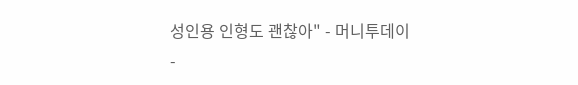성인용 인형도 괜찮아" - 머니투데이
-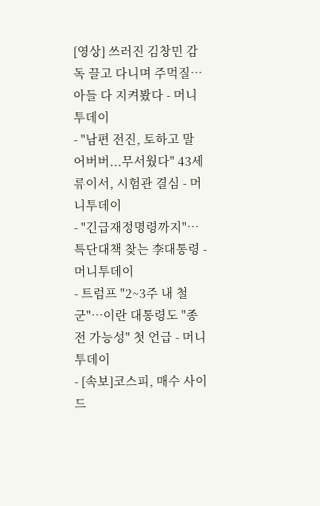[영상] 쓰러진 김창민 감독 끌고 다니며 주먹질…아들 다 지켜봤다 - 머니투데이
- "남편 전진, 토하고 말 어버버...무서웠다" 43세 류이서, 시험관 결심 - 머니투데이
- "긴급재정명령까지"… 특단대책 찾는 李대통령 - 머니투데이
- 트럼프 "2~3주 내 철군"…이란 대통령도 "종전 가능성" 첫 언급 - 머니투데이
- [속보]코스피, 매수 사이드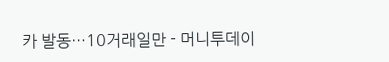카 발동…10거래일만 - 머니투데이